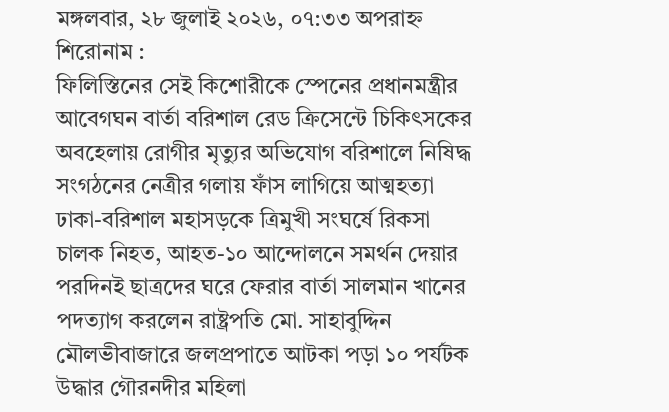মঙ্গলবার, ২৮ জুলাই ২০২৬, ০৭:৩৩ অপরাহ্ন
শিরোনাম :
ফিলিস্তিনের সেই কিশোরীকে স্পেনের প্রধানমন্ত্রীর আবেগঘন বার্তা বরিশাল রেড ক্রিসেন্টে চিকিৎসকের অবহেলায় রোগীর মৃত্যুর অভিযোগ বরিশালে নিষিদ্ধ সংগঠনের নেত্রীর গলায় ফাঁস লাগিয়ে আত্মহত্যা ঢাকা-বরিশাল মহাসড়কে ত্রিমুখী সংঘর্ষে রিকসা চালক নিহত, আহত-১০ আন্দোলনে সমর্থন দেয়ার পরদিনই ছাত্রদের ঘরে ফেরার বার্তা সালমান খানের পদত্যাগ করলেন রাষ্ট্রপতি মো. সাহাবুদ্দিন মৌলভীবাজারে জলপ্রপাতে আটকা পড়া ১০ পর্যটক উদ্ধার গৌরনদীর মহিলা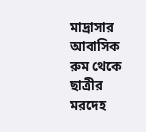মাদ্রাসার আবাসিক রুম থেকে ছাত্রীর মরদেহ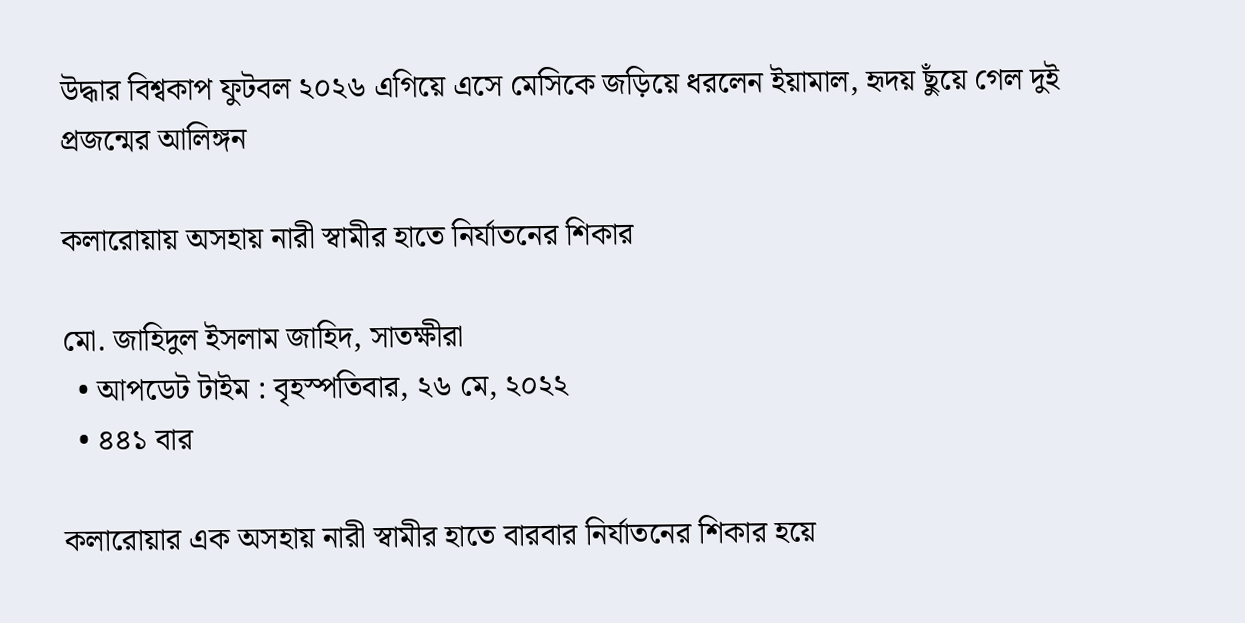উদ্ধার বিশ্বকাপ ফুটবল ২০২৬ এগিয়ে এসে মেসিকে জড়িয়ে ধরলেন ইয়ামাল, হৃদয় ছুঁয়ে গেল দুই প্রজন্মের আলিঙ্গন

কলারোয়ায় অসহায় নারী স্বামীর হাতে নির্যাতনের শিকার

মো. জাহিদুল ইসলাম জাহিদ, সাতক্ষীরা
  • আপডেট টাইম : বৃহস্পতিবার, ২৬ মে, ২০২২
  • ৪৪১ বার

কলারোয়ার এক অসহায় নারী স্বামীর হাতে বারবার নির্যাতনের শিকার হয়ে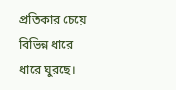প্রতিকার চেয়ে বিভিন্ন ধারে ধারে ঘুরছে।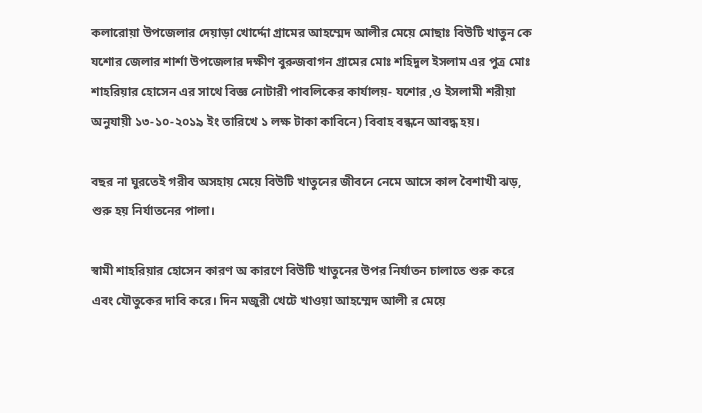কলারোয়া উপজেলার দেয়াড়া খোর্দ্দো গ্রামের আহম্মেদ আলীর মেয়ে মোছাঃ বিউটি খাতুন কে যশোর জেলার শার্শা উপজেলার দক্ষীণ বুরুজবাগন গ্রামের মোঃ শহিদুল ইসলাম এর পুত্র মোঃ শাহরিয়ার হোসেন এর সাথে বিজ্ঞ নোটারী পাবলিকের কার্যালয়- যশোর ,ও ইসলামী শরীয়া অনুযায়ী ১৩-১০-২০১৯ ইং তারিখে ১ লক্ষ টাকা কাবিনে) বিবাহ বন্ধনে আবদ্ধ হয়।

বছর না ঘুরতেই গরীব অসহায় মেয়ে বিউটি খাতুনের জীবনে নেমে আসে কাল বৈশাখী ঝড়, শুরু হয় নির্যাতনের পালা।

স্বামী শাহরিয়ার হোসেন কারণ অ কারণে বিউটি খাতুনের উপর নির্যাতন চালাতে শুরু করে এবং যৌতুকের দাবি করে। দিন মজুরী খেটে খাওয়া আহম্মেদ আলী র মেয়ে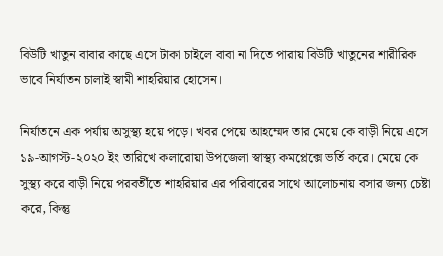বিউটি খাতুন বাবার কাছে এসে টাকা চাইলে বাবা না দিতে পারায় বিউটি খাতুনের শারীরিক ভাবে নির্যাতন চালাই স্বামী শাহরিয়ার হোসেন।

নির্যাতনে এক পর্যায় অসুস্থ্য হয়ে পড়ে। খবর পেয়ে আহম্মেদ তার মেয়ে কে বাড়ী নিয়ে এসে ১৯-আগস্ট-২০২০ ইং তারিখে কলারোয়া উপজেলা স্বাস্থ্য কমপ্লেক্সে ভর্তি করে। মেয়ে কে সুস্থ্য করে বাড়ী নিয়ে পরবর্তীতে শাহরিয়ার এর পরিবারের সাথে আলোচনায় বসার জন্য চেষ্টা করে, কিন্তু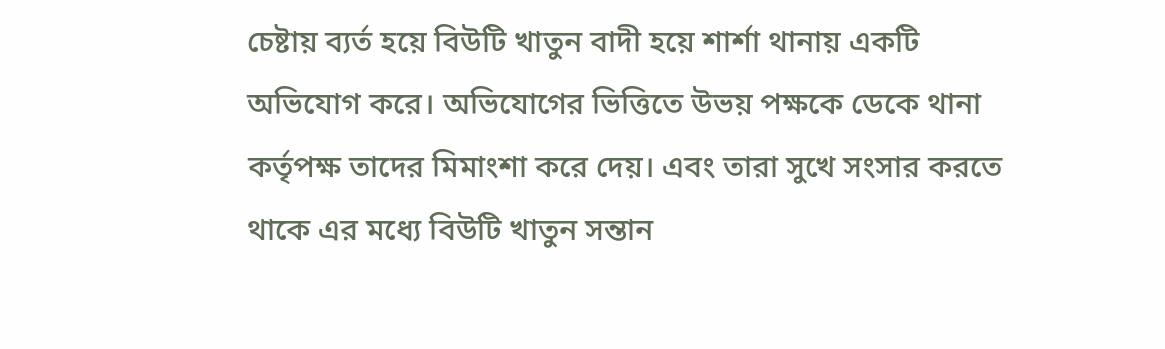চেষ্টায় ব্যর্ত হয়ে বিউটি খাতুন বাদী হয়ে শার্শা থানায় একটি অভিযোগ করে। অভিযোগের ভিত্তিতে উভয় পক্ষকে ডেকে থানা কর্তৃপক্ষ তাদের মিমাংশা করে দেয়। এবং তারা সুখে সংসার করতে থাকে এর মধ্যে বিউটি খাতুন সন্তান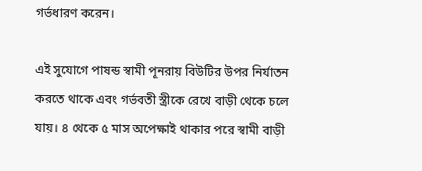গর্ভধারণ করেন।

এই সুযোগে পাষন্ড স্বামী পূনরায় বিউটির উপর নির্যাতন করতে থাকে এবং গর্ভবতী স্ত্রীকে রেখে বাড়ী থেকে চলে যায়। ৪ থেকে ৫ মাস অপেক্ষাই থাকার পরে স্বামী বাড়ী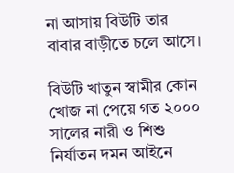না আসায় বিউটি তার বাবার বাড়ীতে চলে আসে।

বিউটি খাতুন স্বামীর কোন খোজ না পেয়ে গত ২০০০ সালের নারী ও শিশু নির্যাতন দমন আইনে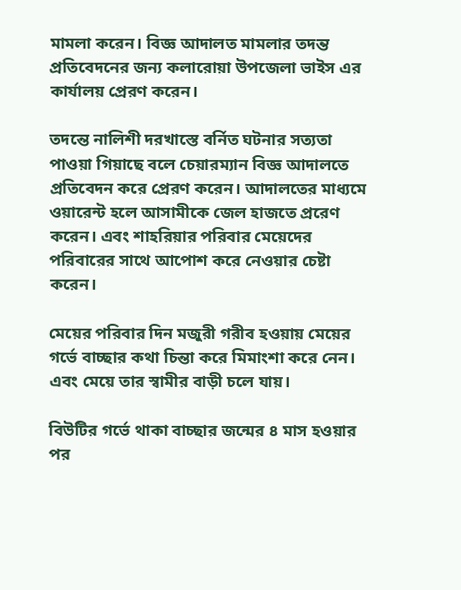মামলা করেন। বিজ্ঞ আদালত মামলার তদন্ত প্রতিবেদনের জন্য কলারোয়া উপজেলা ভাইস এর কার্যালয় প্রেরণ করেন।

তদন্তে নালিশী দরখাস্তে বর্নিত ঘটনার সত্যতা পাওয়া গিয়াছে বলে চেয়ারম্যান বিজ্ঞ আদালতে প্রতিবেদন করে প্রেরণ করেন। আদালতের মাধ্যমে ওয়ারেন্ট হলে আসামীকে জেল হাজতে প্ররেণ করেন। এবং শাহরিয়ার পরিবার মেয়েদের পরিবারের সাথে আপোশ করে নেওয়ার চেষ্টা করেন।

মেয়ের পরিবার দিন মজুরী গরীব হওয়ায় মেয়ের গর্ভে বাচ্ছার কথা চিন্তা করে মিমাংশা করে নেন। এবং মেয়ে তার স্বামীর বাড়ী চলে যায়।

বিউটির গর্ভে থাকা বাচ্ছার জন্মের ৪ মাস হওয়ার পর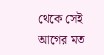থেকে সেই আগের মত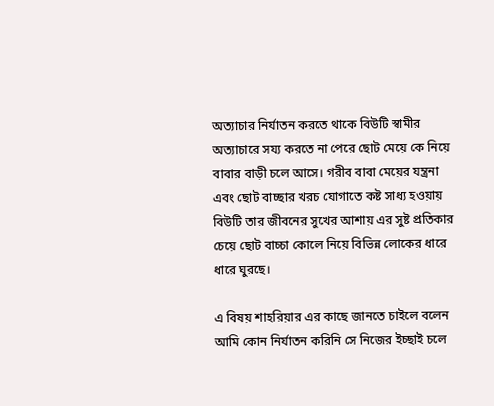অত্যাচার নির্যাতন করতে থাকে বিউটি স্বামীর অত্যাচারে সয্য করতে না পেরে ছোট মেয়ে কে নিয়ে বাবার বাড়ী চলে আসে। গরীব বাবা মেয়ের যন্ত্রনা এবং ছোট বাচ্ছার খরচ যোগাতে কষ্ট সাধ্য হওয়ায় বিউটি তার জীবনের সুখের আশায় এর সুষ্ট প্রতিকার চেয়ে ছোট বাচ্চা কোলে নিয়ে বিভিন্ন লোকের ধারে ধারে ঘুরছে।

এ বিষয় শাহরিয়ার এর কাছে জানতে চাইলে বলেন আমি কোন নির্যাতন করিনি সে নিজের ইচ্ছাই চলে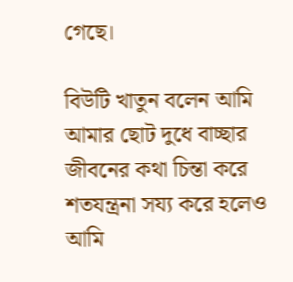গেছে।

বিউটি খাতুন বলেন আমি আমার ছোট দুধে বাচ্ছার জীবনের কথা চিন্তা করে শতযন্ত্রনা সয্য করে হলেও আমি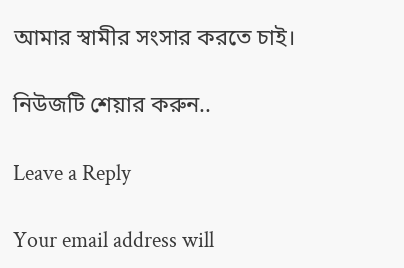আমার স্বামীর সংসার করতে চাই।

নিউজটি শেয়ার করুন..

Leave a Reply

Your email address will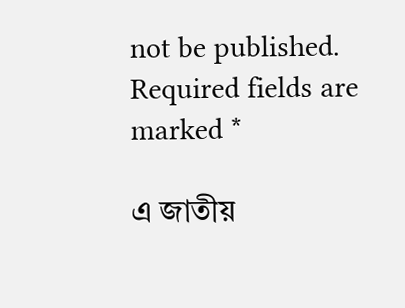not be published. Required fields are marked *

এ জাতীয়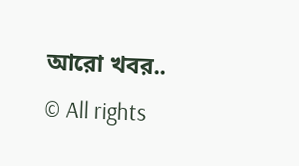আরো খবর..
© All rights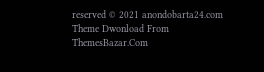reserved © 2021 anondobarta24.com
Theme Dwonload From ThemesBazar.Com